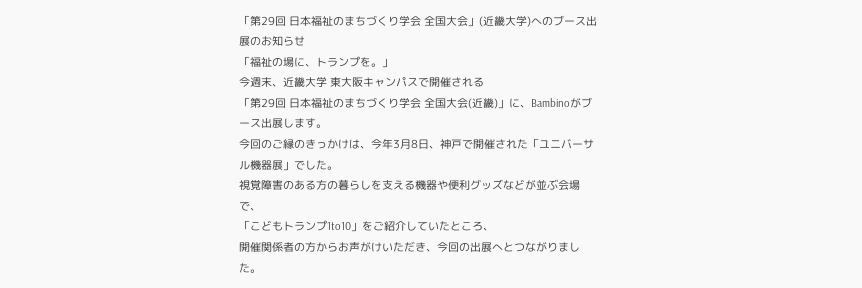「第29回 日本福祉のまちづくり学会 全国大会」(近畿大学)へのブース出展のお知らせ
「福祉の場に、トランプを。」
今週末、近畿大学 東大阪キャンパスで開催される
「第29回 日本福祉のまちづくり学会 全国大会(近畿)」に、Bambinoがブース出展します。
今回のご縁のきっかけは、今年3月8日、神戸で開催された「ユニバーサル機器展」でした。
視覚障害のある方の暮らしを支える機器や便利グッズなどが並ぶ会場で、
「こどもトランプ1to10」をご紹介していたところ、
開催関係者の方からお声がけいただき、今回の出展へとつながりました。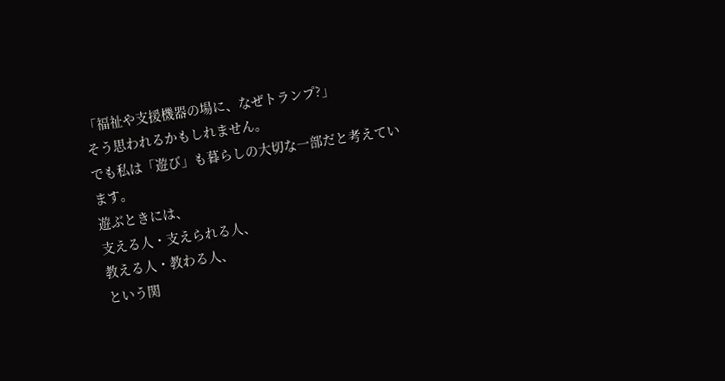「福祉や支援機器の場に、なぜトランプ?」
そう思われるかもしれません。
でも私は「遊び」も暮らしの大切な一部だと考えています。
遊ぶときには、
支える人・支えられる人、
教える人・教わる人、
という関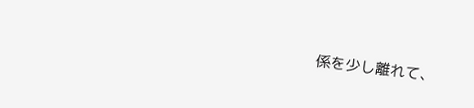係を少し離れて、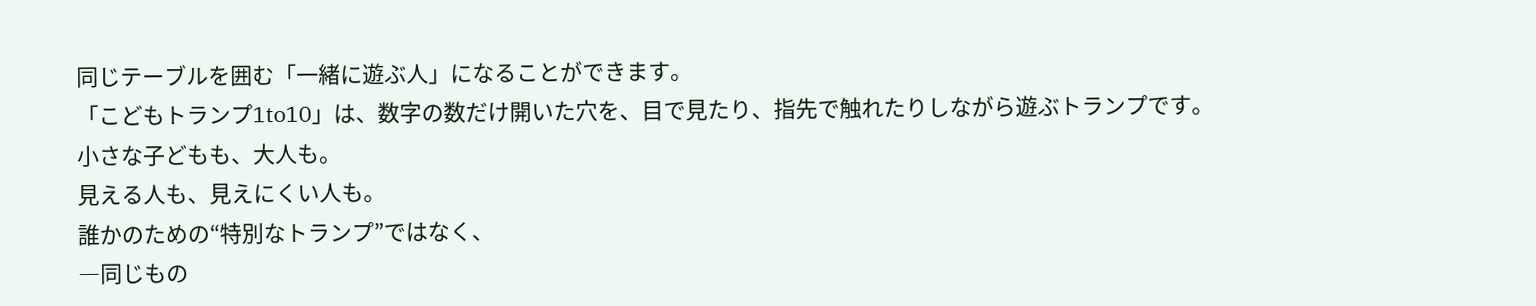同じテーブルを囲む「一緒に遊ぶ人」になることができます。
「こどもトランプ1to10」は、数字の数だけ開いた穴を、目で見たり、指先で触れたりしながら遊ぶトランプです。
小さな子どもも、大人も。
見える人も、見えにくい人も。
誰かのための“特別なトランプ”ではなく、
―同じもの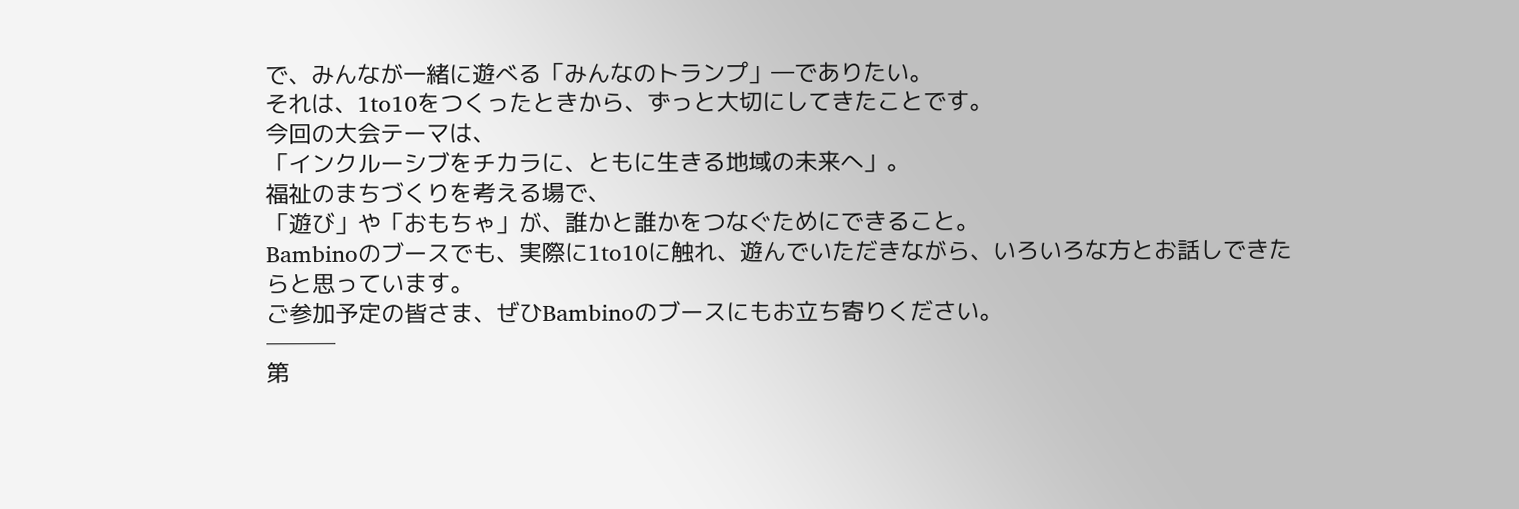で、みんなが一緒に遊べる「みんなのトランプ」―でありたい。
それは、1to10をつくったときから、ずっと大切にしてきたことです。
今回の大会テーマは、
「インクルーシブをチカラに、ともに生きる地域の未来へ」。
福祉のまちづくりを考える場で、
「遊び」や「おもちゃ」が、誰かと誰かをつなぐためにできること。
Bambinoのブースでも、実際に1to10に触れ、遊んでいただきながら、いろいろな方とお話しできたらと思っています。
ご参加予定の皆さま、ぜひBambinoのブースにもお立ち寄りください。
───
第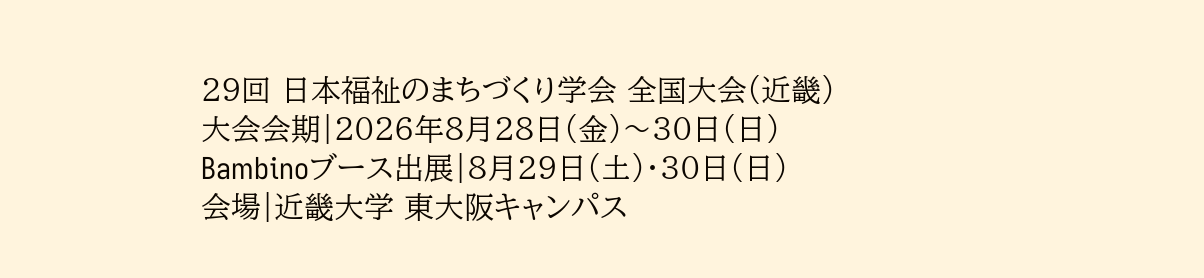29回 日本福祉のまちづくり学会 全国大会(近畿)
大会会期|2026年8月28日(金)〜30日(日)
Bambinoブース出展|8月29日(土)・30日(日)
会場|近畿大学 東大阪キャンパス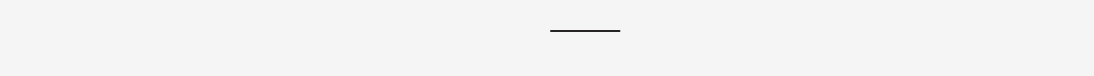───